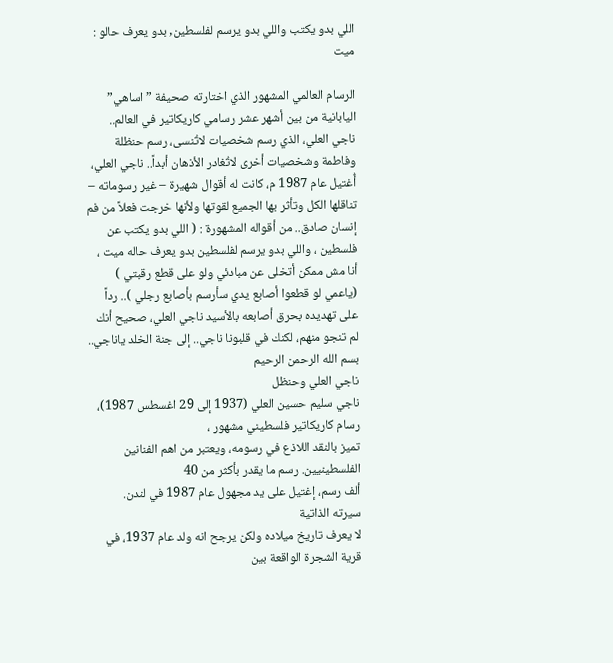اللي بدو يكتب واللي بدو يرسم لفلسطين, بدو يعرف حالو : ميت

الرسام العالمي المشهور الذي اختارته صحيفة ” اساهي” اليابانية من بين أشهر عشر رسامي كاريكاتير في العالم.. ناجي العلي، الذي رسم شخصيات لاتُنسى، رسم حنظلة وفاطمة وشخصيات أخرى لاتُغادر الأذهان أبداً.. ناجي العلي، أُغتيل عام 1987 م، كانت له أقوال شهيرة – غير رسوماته – تناقلها الكل وتأثر بها الجميع لقوتها ولأنها خرجت فعلاً من فم إنسان صادق.. من أقواله المشهورة : ( اللي بدو يكتب عن فلسطين ، واللي بدو يرسم لفلسطين بدو يعرف حاله ميت ، أنا مش ممكن أتخلى عن مبادئي ولو على قطع رقبتي ) (ياعمي لو قطعوا أصابع يدي سأرسم بأصابع رجلي ).. رداً على تهديده بحرق أصابعه بالأسيد ناجي العلي، صحيح أنك لم تنجو منهم، لكنك في قلبونا ناجي.. إلى جنة الخلد ياناجي..
بسم الله الرحمن الرحيم
ناجي العلي وحنظل
ناجي سليم حسين العلي (1937 إلى 29 اغسطس 1987)، رسام كاريكاتير فلسطيني مشهور ،
تميز بالنقد اللاذع في رسومه، ويعتبر من اهم الفنانين الفلسطينيين. رسم ما يقدر بأكثر من 40
ألف رسم، إغتيل على يد مجهول عام 1987 في لندن.
سيرته الذاتية
لا يعرف تاريخ ميلاده ولكن يرجح انه ولد عام 1937، في قرية الشجرة الواقعة بين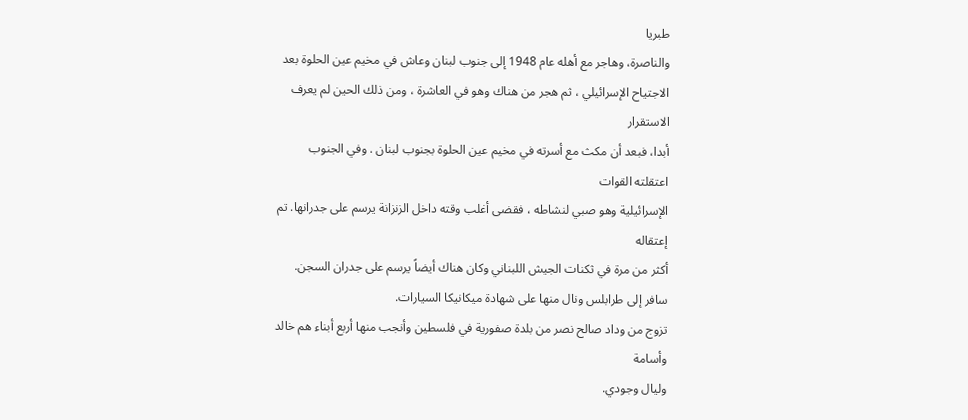طبريا
والناصرة، وهاجر مع أهله عام 1948 إلى جنوب لبنان وعاش في مخيم عين الحلوة بعد
الاجتياح الإسرائيلي ، ثم هجر من هناك وهو في العاشرة ، ومن ذلك الحين لم يعرف الاستقرار
أبدا، فبعد أن مكث مع أسرته في مخيم عين الحلوة بجنوب لبنان . وفي الجنوب اعتقلته القوات
الإسرائيلية وهو صبي لنشاطه ، فقضى أغلب وقته داخل الزنزانة يرسم على جدرانها. تم إعتقاله
أكثر من مرة في ثكنات الجيش اللبناني وكان هناك أيضاً يرسم على جدران السجن.
سافر إلى طرابلس ونال منها على شهادة ميكانيكا السيارات.
تزوج من وداد صالح نصر من بلدة صفورية في فلسطين وأنجب منها أربع أبناء هم خالد وأسامة
وليال وجودي.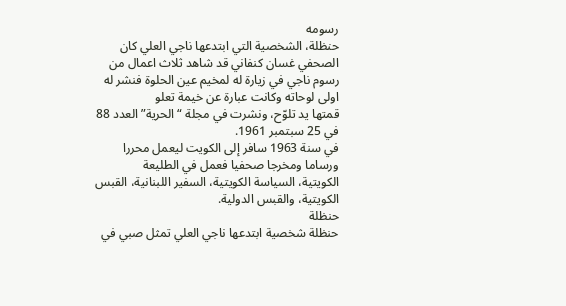رسومه
حنظلة، الشخصية التي ابتدعها ناجي العلي كان الصحفي غسان كنفاني قد شاهد ثلاث اعمال من
رسوم ناجي في زيارة له لمخيم عين الحلوة فنشر له اولى لوحاته وكانت عبارة عن خيمة تعلو
قمتها يد تلوّح، ونشرت في مجلة “الحرية” العدد 88 في 25 سبتمبر 1961.
في سنة 1963 سافر إلى الكويت ليعمل محررا ورساما ومخرجا صحفيا فعمل في الطليعة
الكويتية، السياسة الكويتية، السفير اللبنانية، القبس الكويتية، والقبس الدولية.
حنظلة
حنظلة شخصية ابتدعها ناجي العلي تمثل صبي في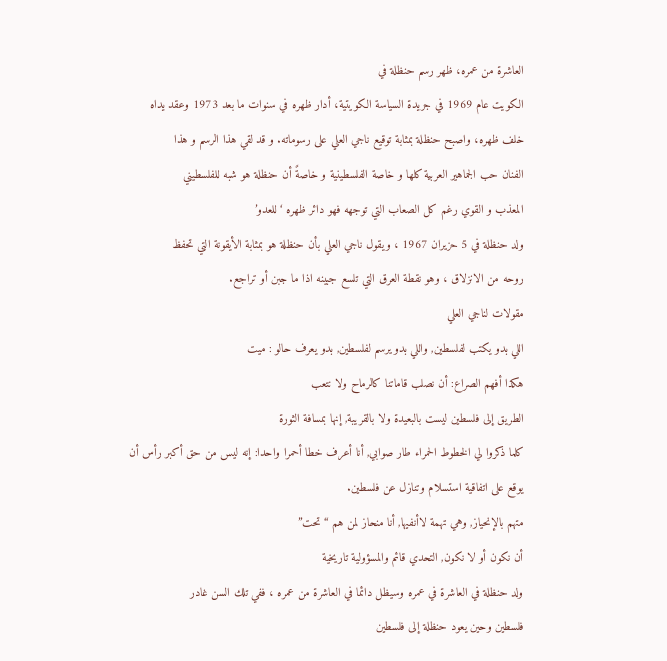العاشرة من عمره، ظهر رسم حنظلة في
الكويت عام 1969 في جريدة السياسة الكويتية، أدار ظهره في سنوات ما بعد 1973 وعقد يداه
خلف ظهره، واصبح حنظلة بمثابة توقيع ناجي العلي على رسوماته. و قد لقي هذا الرسم و هذا
الفنان حب الجماهير العربية كلها و خاصة الفلسطينية و خاصةً أن حنظلة هو شبه للفلسطيني
المعذب و القوي رغم كل الصعاب التي توجهه فهو دائر ظهره ‘للعدو’
ولد حنظلة في 5 حزيران 1967 ، ويقول ناجي العلي بأن حنظلة هو بمثابة الأيقونة التي تحفظ
روحه من الانزلاق ، وهو نقطة العرق التي تلسع جبينه اذا ما جبن أو تراجع.
مقولات لناجي العلي
اللي بدو يكتب لفلسطين, واللي بدو يرسم لفلسطين, بدو يعرف حالو : ميت
هكذا أفهم الصراع: أن نصلب قاماتنا كالرماح ولا نتعب
الطريق إلى فلسطين ليست بالبعيدة ولا بالقريبة, إنها بمسافة الثورة
كلما ذكروا لي الخطوط الحمراء طار صوابي, أنا أعرف خطا أحمرا واحدا: إنه ليس من حق أكبر رأس أن يوقع على اتفاقية استسلام وتنازل عن فلسطين.
متهم بالإنحياز, وهي تهمة لاأنفيها, أنا منحاز لمن هم “تحت”
أن نكون أو لا نكون, التحدي قائم والمسؤولية تاريخية
ولد حنظلة في العاشرة في عمره وسيظل دائما في العاشرة من عمره ، ففي تلك السن غادر
فلسطين وحين يعود حنظلة إلى فلسطين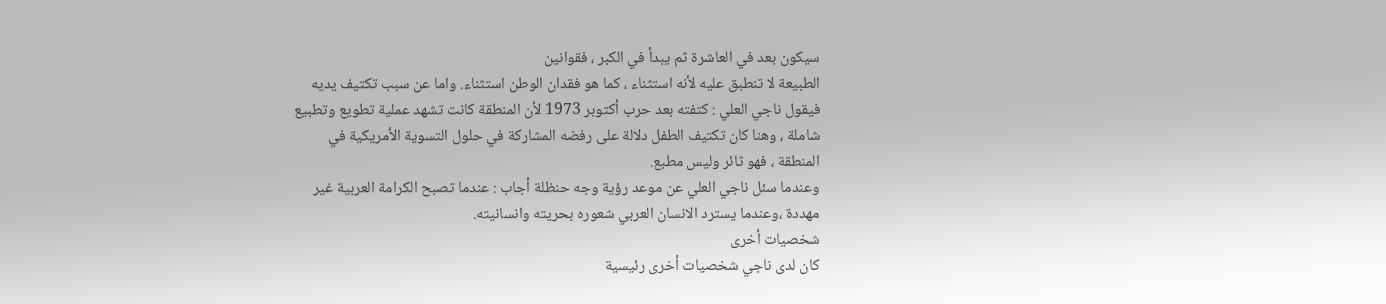سيكون بعد في العاشرة ثم يبدأ في الكبر ، فقوانين
الطبيعة لا تنطبق عليه لأنه استثناء ، كما هو فقدان الوطن استثناء. واما عن سبب تكتيف يديه
فيقول ناجي العلي : كتفته بعد حرب أكتوبر 1973 لأن المنطقة كانت تشهد عملية تطويع وتطبيع
شاملة ، وهنا كان تكتيف الطفل دلالة على رفضه المشاركة في حلول التسوية الأمريكية في
المنطقة ، فهو ثائر وليس مطبع.
وعندما سئل ناجي العلي عن موعد رؤية وجه حنظلة أجاب : عندما تصبح الكرامة العربية غير
مهددة ،وعندما يسترد الانسان العربي شعوره بحريته وانسانيته.
شخصيات أخرى
كان لدى ناجي شخصيات أخرى رئيسية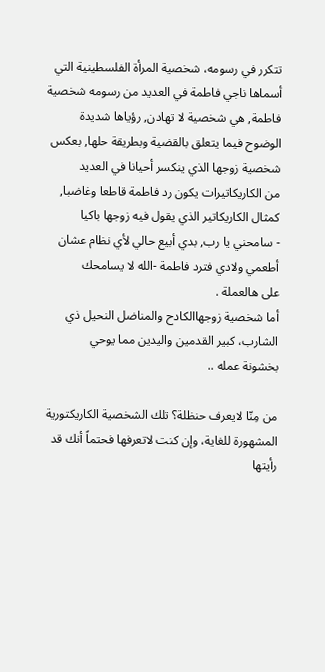تتكرر في رسومه، شخصية المرأة الفلسطينية التي
أسماها ناجي فاطمة في العديد من رسومه شخصية فاطمة, هي شخصية لا تهادن, رؤياها شديدة
الوضوح فيما يتعلق بالقضية وبطريقة حلها, بعكس شخصية زوجها الذي ينكسر أحيانا في العديد
من الكاريكاتيرات يكون رد فاطمة قاطعا وغاضبا, كمثال الكاريكاتير الذي يقول فيه زوجها باكيا
- سامحني يا رب, بدي أبيع حالي لأي نظام عشان أطعمي ولادي فترد فاطمة -الله لا يسامحك
على هالعملة .
أما شخصية زوجهاالكادح والمناضل النحيل ذي الشارب، كبير القدمين واليدين مما يوحي
بخشونة عمله ..

من مِنّا لايعرف حنظلة؟ تلك الشخصية الكاريكتورية المشهورة للغاية، وإن كنت لاتعرفها فحتماً أنك قد رأيتها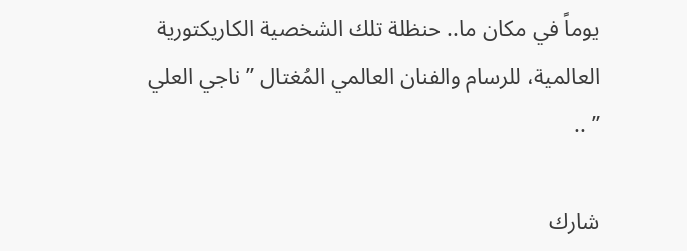يوماً في مكان ما.. حنظلة تلك الشخصية الكاريكتورية العالمية، للرسام والفنان العالمي المُغتال ” ناجي العلي ” ..

شارك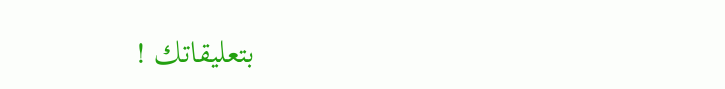بتعليقاتك !